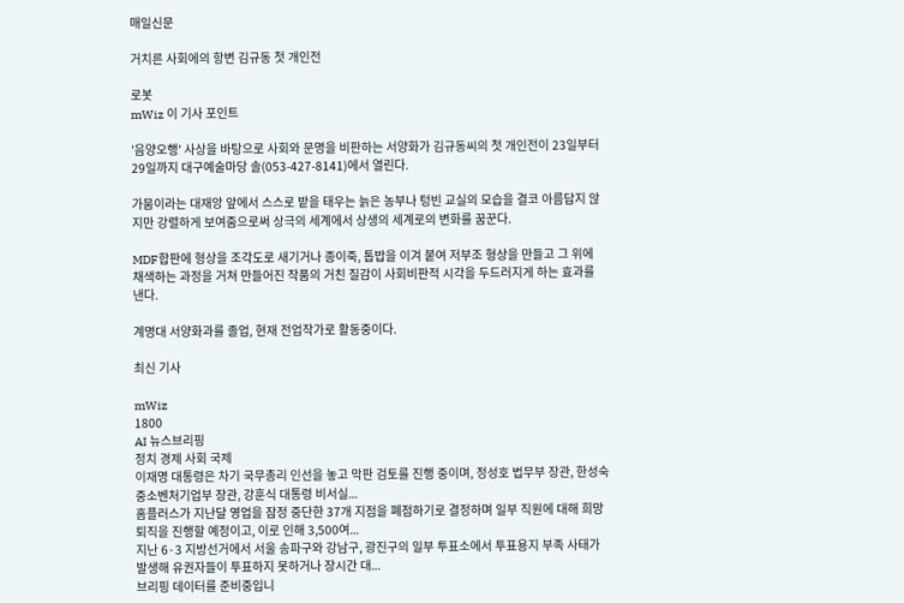매일신문

거치른 사회에의 항변 김규동 첫 개인전

로봇
mWiz 이 기사 포인트

'음양오행' 사상을 바탕으로 사회와 문명을 비판하는 서양화가 김규동씨의 첫 개인전이 23일부터 29일까지 대구예술마당 솔(053-427-8141)에서 열린다.

가뭄이라는 대재앙 앞에서 스스로 밭을 태우는 늙은 농부나 텅빈 교실의 모습을 결코 아름답지 않지만 강렬하게 보여줌으로써 상극의 세계에서 상생의 세계로의 변화를 꿈꾼다.

MDF합판에 형상을 조각도로 새기거나 종이죽, 톱밥을 이겨 붙여 저부조 형상을 만들고 그 위에 채색하는 과정을 거쳐 만들어진 작품의 거친 질감이 사회비판적 시각을 두드러지게 하는 효과를 낸다.

계명대 서양화과를 졸업, 현재 전업작가로 활동중이다.

최신 기사

mWiz
1800
AI 뉴스브리핑
정치 경제 사회 국제
이재명 대통령은 차기 국무총리 인선을 놓고 막판 검토를 진행 중이며, 정성호 법무부 장관, 한성숙 중소벤처기업부 장관, 강훈식 대통령 비서실...
홈플러스가 지난달 영업을 잠정 중단한 37개 지점을 폐점하기로 결정하며 일부 직원에 대해 희망퇴직을 진행할 예정이고, 이로 인해 3,500여...
지난 6·3 지방선거에서 서울 송파구와 강남구, 광진구의 일부 투표소에서 투표용지 부족 사태가 발생해 유권자들이 투표하지 못하거나 장시간 대...
브리핑 데이터를 준비중입니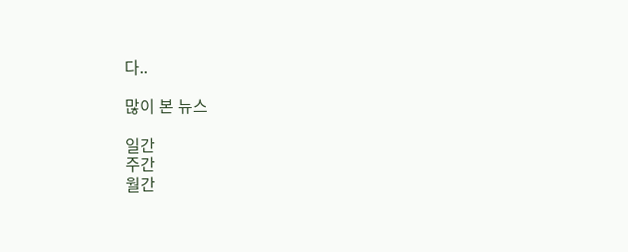다..

많이 본 뉴스

일간
주간
월간